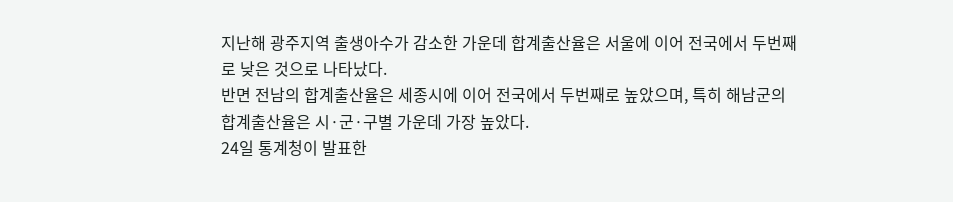지난해 광주지역 출생아수가 감소한 가운데 합계출산율은 서울에 이어 전국에서 두번째로 낮은 것으로 나타났다.
반면 전남의 합계출산율은 세종시에 이어 전국에서 두번째로 높았으며, 특히 해남군의 합계출산율은 시·군·구별 가운데 가장 높았다.
24일 통계청이 발표한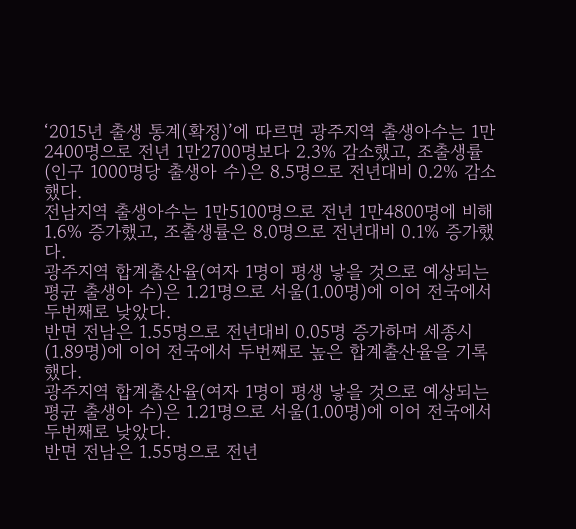‘2015년 출생 통계(확정)’에 따르면 광주지역 출생아수는 1만2400명으로 전년 1만2700명보다 2.3% 감소했고, 조출생률(인구 1000명당 출생아 수)은 8.5명으로 전년대비 0.2% 감소했다.
전남지역 출생아수는 1만5100명으로 전년 1만4800명에 비해 1.6% 증가했고, 조출생률은 8.0명으로 전년대비 0.1% 증가했다.
광주지역 합계출산율(여자 1명이 평생 낳을 것으로 예상되는 평균 출생아 수)은 1.21명으로 서울(1.00명)에 이어 전국에서 두번째로 낮았다.
반면 전남은 1.55명으로 전년대비 0.05명 증가하며 세종시(1.89명)에 이어 전국에서 두번째로 높은 합계출산율을 기록했다.
광주지역 합계출산율(여자 1명이 평생 낳을 것으로 예상되는 평균 출생아 수)은 1.21명으로 서울(1.00명)에 이어 전국에서 두번째로 낮았다.
반면 전남은 1.55명으로 전년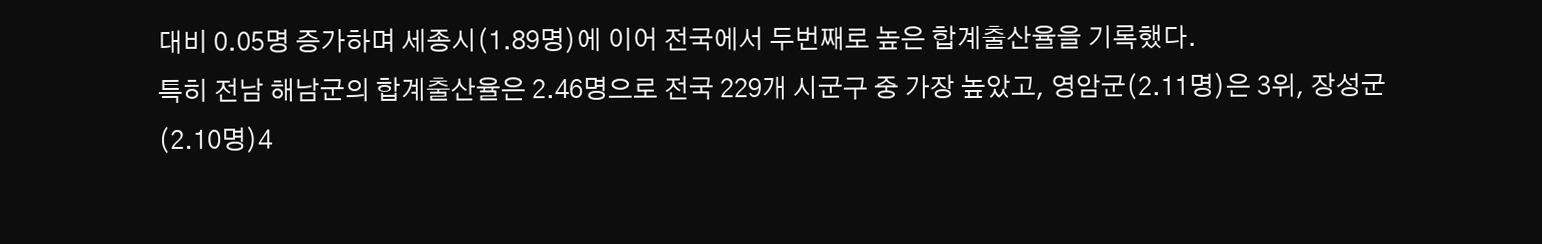대비 0.05명 증가하며 세종시(1.89명)에 이어 전국에서 두번째로 높은 합계출산율을 기록했다.
특히 전남 해남군의 합계출산율은 2.46명으로 전국 229개 시군구 중 가장 높았고, 영암군(2.11명)은 3위, 장성군(2.10명)4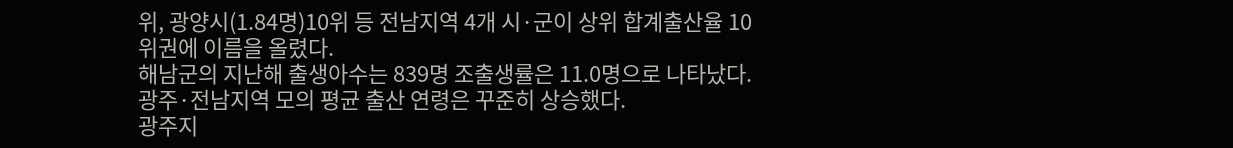위, 광양시(1.84명)10위 등 전남지역 4개 시·군이 상위 합계출산율 10위권에 이름을 올렸다.
해남군의 지난해 출생아수는 839명 조출생률은 11.0명으로 나타났다.
광주·전남지역 모의 평균 출산 연령은 꾸준히 상승했다.
광주지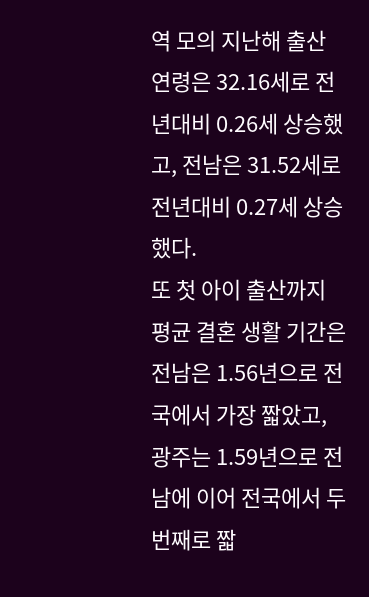역 모의 지난해 출산 연령은 32.16세로 전년대비 0.26세 상승했고, 전남은 31.52세로 전년대비 0.27세 상승했다.
또 첫 아이 출산까지 평균 결혼 생활 기간은 전남은 1.56년으로 전국에서 가장 짧았고, 광주는 1.59년으로 전남에 이어 전국에서 두번째로 짧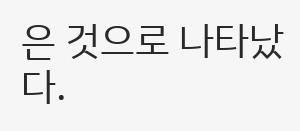은 것으로 나타났다.